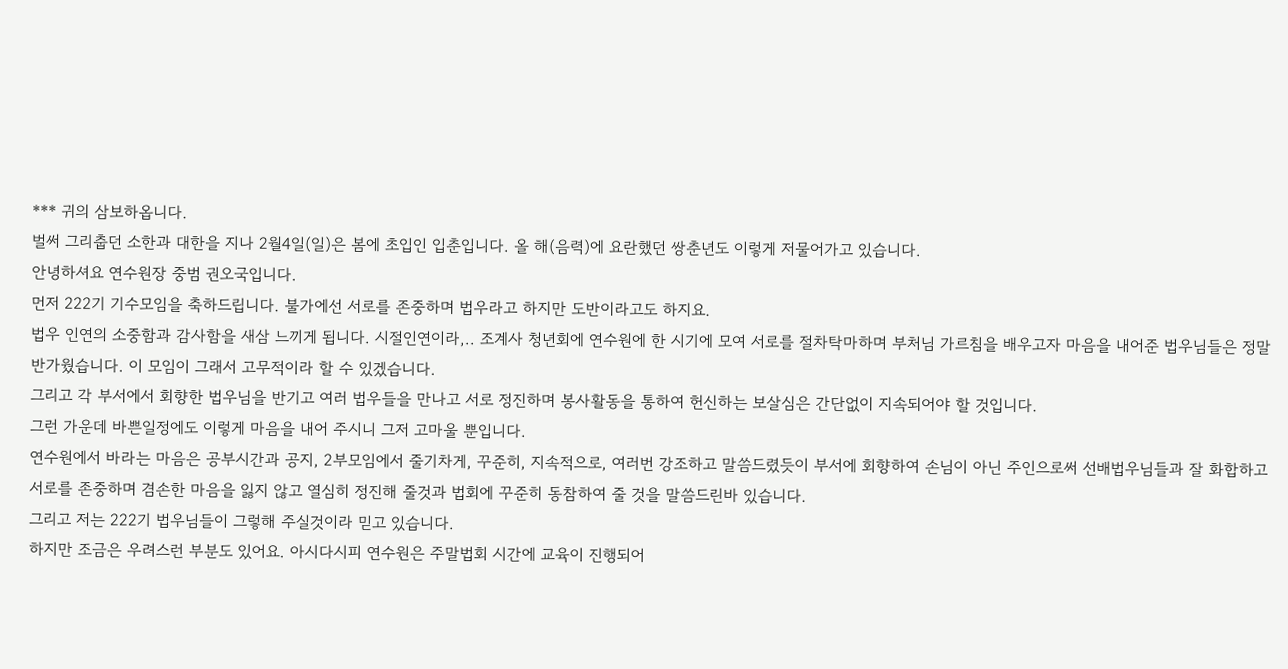*** 귀의 삼보하옵니다.
벌써 그리춥던 소한과 대한을 지나 2월4일(일)은 봄에 초입인 입춘입니다. 올 해(음력)에 요란했던 쌍춘년도 이렇게 저물어가고 있습니다.
안녕하셔요 연수원장 중범 권오국입니다.
먼저 222기 기수모임을 축하드립니다. 불가에선 서로를 존중하며 법우라고 하지만 도반이라고도 하지요.
법우 인연의 소중함과 감사함을 새삼 느끼게 됩니다. 시절인연이라,.. 조계사 청년회에 연수원에 한 시기에 모여 서로를 절차탁마하며 부처님 가르침을 배우고자 마음을 내어준 법우님들은 정말 반가웠습니다. 이 모임이 그래서 고무적이라 할 수 있겠습니다.
그리고 각 부서에서 회향한 법우님을 반기고 여러 법우들을 만나고 서로 정진하며 봉사활동을 통하여 헌신하는 보살심은 간단없이 지속되어야 할 것입니다.
그런 가운데 바쁜일정에도 이렇게 마음을 내어 주시니 그저 고마울 뿐입니다.
연수원에서 바라는 마음은 공부시간과 공지, 2부모임에서 줄기차게, 꾸준히, 지속적으로, 여러번 강조하고 말씀드렸듯이 부서에 회향하여 손님이 아닌 주인으로써 선배법우님들과 잘 화합하고 서로를 존중하며 겸손한 마음을 잃지 않고 열심히 정진해 줄것과 법회에 꾸준히 동참하여 줄 것을 말씀드린바 있습니다.
그리고 저는 222기 법우님들이 그렇해 주실것이라 믿고 있습니다.
하지만 조금은 우려스런 부분도 있어요. 아시다시피 연수원은 주말법회 시간에 교육이 진행되어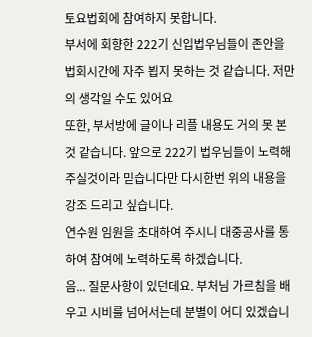토요법회에 참여하지 못합니다.
부서에 회향한 222기 신입법우님들이 존안을 법회시간에 자주 뵙지 못하는 것 같습니다. 저만의 생각일 수도 있어요
또한, 부서방에 글이나 리플 내용도 거의 못 본것 같습니다. 앞으로 222기 법우님들이 노력해 주실것이라 믿습니다만 다시한번 위의 내용을 강조 드리고 싶습니다.
연수원 임원을 초대하여 주시니 대중공사를 통하여 참여에 노력하도록 하겠습니다.
음... 질문사항이 있던데요. 부처님 가르침을 배우고 시비를 넘어서는데 분별이 어디 있겠습니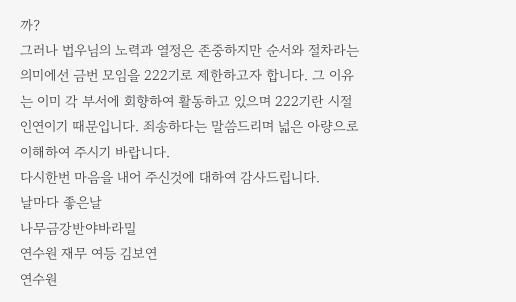까?
그러나 법우님의 노력과 열정은 존중하지만 순서와 절차라는 의미에선 금번 모임을 222기로 제한하고자 합니다. 그 이유는 이미 각 부서에 회향하여 활동하고 있으며 222기란 시절인연이기 때문입니다. 죄송하다는 말씀드리며 넓은 아량으로 이해하여 주시기 바랍니다.
다시한번 마음을 내어 주신것에 대하여 감사드립니다.
날마다 좋은날
나무금강반야바라밀
연수원 재무 여등 김보연
연수원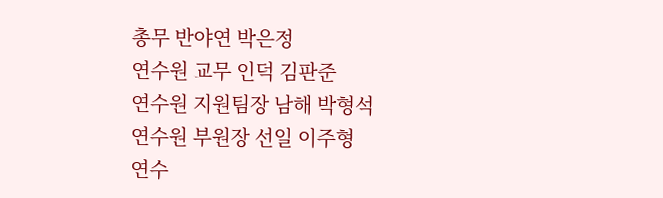총무 반야연 박은정
연수원 교무 인덕 김판준
연수원 지원팀장 남해 박형석
연수원 부원장 선일 이주형
연수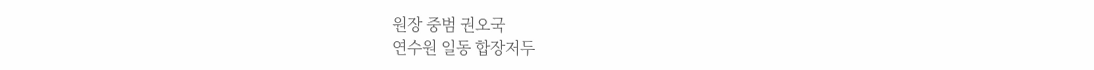원장 중범 권오국
연수원 일동 합장저두